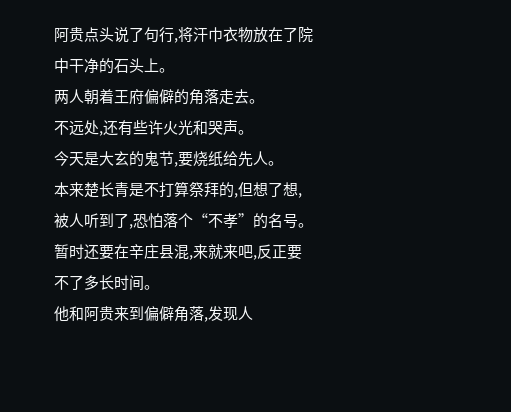阿贵点头说了句行,将汗巾衣物放在了院中干净的石头上。
两人朝着王府偏僻的角落走去。
不远处,还有些许火光和哭声。
今天是大玄的鬼节,要烧纸给先人。
本来楚长青是不打算祭拜的,但想了想,被人听到了,恐怕落个“不孝”的名号。
暂时还要在辛庄县混,来就来吧,反正要不了多长时间。
他和阿贵来到偏僻角落,发现人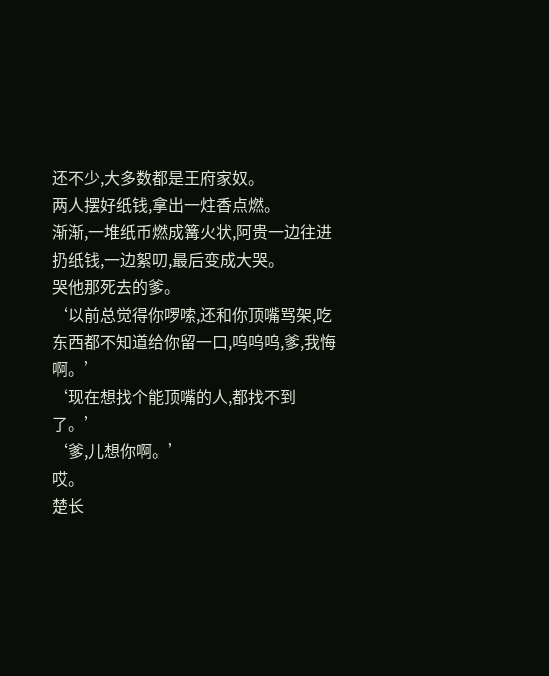还不少,大多数都是王府家奴。
两人摆好纸钱,拿出一炷香点燃。
渐渐,一堆纸币燃成篝火状,阿贵一边往进扔纸钱,一边絮叨,最后变成大哭。
哭他那死去的爹。
‘以前总觉得你啰嗦,还和你顶嘴骂架,吃东西都不知道给你留一口,呜呜呜,爹,我悔啊。’
‘现在想找个能顶嘴的人,都找不到了。’
‘爹,儿想你啊。’
哎。
楚长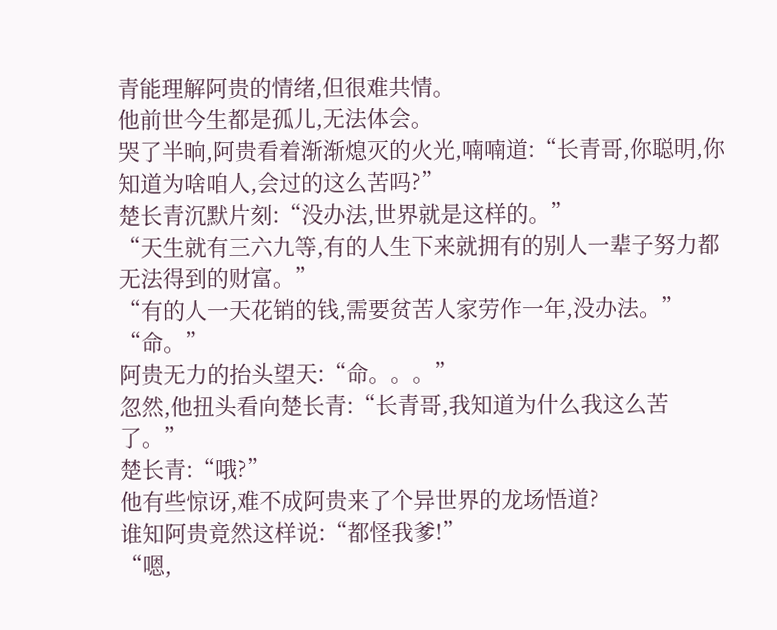青能理解阿贵的情绪,但很难共情。
他前世今生都是孤儿,无法体会。
哭了半晌,阿贵看着渐渐熄灭的火光,喃喃道:“长青哥,你聪明,你知道为啥咱人,会过的这么苦吗?”
楚长青沉默片刻:“没办法,世界就是这样的。”
“天生就有三六九等,有的人生下来就拥有的别人一辈子努力都无法得到的财富。”
“有的人一天花销的钱,需要贫苦人家劳作一年,没办法。”
“命。”
阿贵无力的抬头望天:“命。。。”
忽然,他扭头看向楚长青:“长青哥,我知道为什么我这么苦了。”
楚长青:“哦?”
他有些惊讶,难不成阿贵来了个异世界的龙场悟道?
谁知阿贵竟然这样说:“都怪我爹!”
“嗯,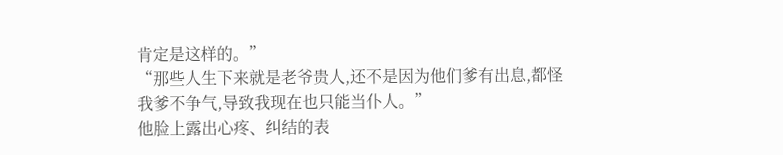肯定是这样的。”
“那些人生下来就是老爷贵人,还不是因为他们爹有出息,都怪我爹不争气,导致我现在也只能当仆人。”
他脸上露出心疼、纠结的表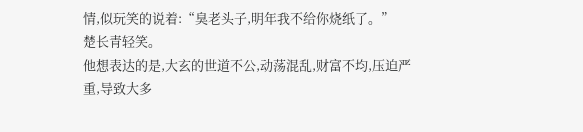情,似玩笑的说着:“臭老头子,明年我不给你烧纸了。”
楚长青轻笑。
他想表达的是,大玄的世道不公,动荡混乱,财富不均,压迫严重,导致大多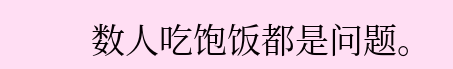数人吃饱饭都是问题。